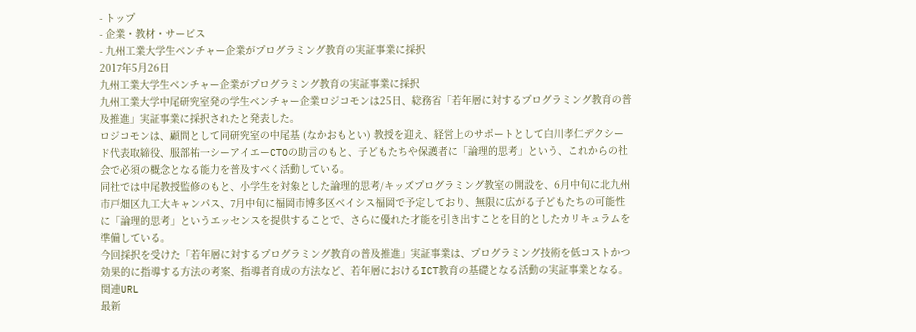- トップ
- 企業・教材・サービス
- 九州工業大学生ベンチャー企業がプログラミング教育の実証事業に採択
2017年5月26日
九州工業大学生ベンチャー企業がプログラミング教育の実証事業に採択
九州工業大学中尾研究室発の学生ベンチャー企業ロジコモンは25日、総務省「若年層に対するプログラミング教育の普及推進」実証事業に採択されたと発表した。
ロジコモンは、顧問として同研究室の中尾基 (なかおもとい) 教授を迎え、経営上のサポートとして白川孝仁デクシード代表取締役、服部祐一シーアイエーCTOの助言のもと、子どもたちや保護者に「論理的思考」という、これからの社会で必須の概念となる能力を普及すべく活動している。
同社では中尾教授監修のもと、小学生を対象とした論理的思考/キッズプログラミング教室の開設を、6月中旬に北九州市戸畑区九工大キャンパス、7月中旬に福岡市博多区ベイシス福岡で予定しており、無限に広がる子どもたちの可能性に「論理的思考」というエッセンスを提供することで、さらに優れた才能を引き出すことを目的としたカリキュラムを準備している。
今回採択を受けた「若年層に対するプログラミング教育の普及推進」実証事業は、プログラミング技術を低コストかつ効果的に指導する方法の考案、指導者育成の方法など、若年層におけるICT教育の基礎となる活動の実証事業となる。
関連URL
最新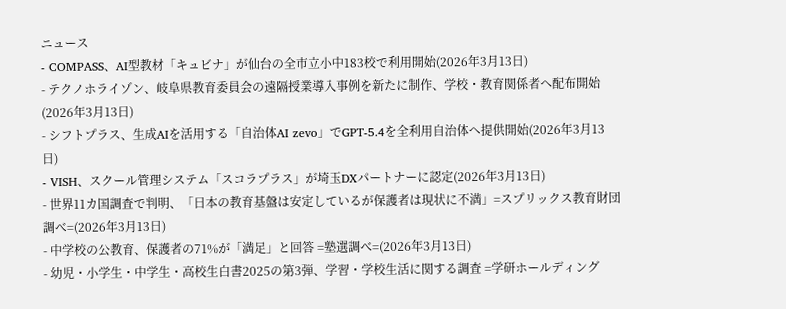ニュース
- COMPASS、AI型教材「キュビナ」が仙台の全市立小中183校で利用開始(2026年3月13日)
- テクノホライゾン、岐阜県教育委員会の遠隔授業導入事例を新たに制作、学校・教育関係者へ配布開始(2026年3月13日)
- シフトプラス、生成AIを活用する「自治体AI zevo」でGPT-5.4を全利用自治体へ提供開始(2026年3月13日)
- VISH、スクール管理システム「スコラプラス」が埼玉DXパートナーに認定(2026年3月13日)
- 世界11カ国調査で判明、「日本の教育基盤は安定しているが保護者は現状に不満」=スプリックス教育財団調べ=(2026年3月13日)
- 中学校の公教育、保護者の71%が「満足」と回答 =塾選調べ=(2026年3月13日)
- 幼児・小学生・中学生・高校生白書2025の第3弾、学習・学校生活に関する調査 =学研ホールディング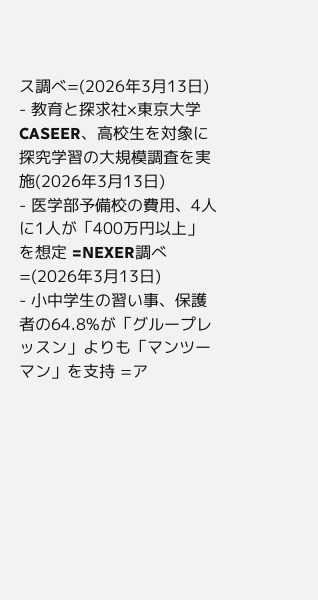ス調べ=(2026年3月13日)
- 教育と探求社×東京大学CASEER、高校生を対象に探究学習の大規模調査を実施(2026年3月13日)
- 医学部予備校の費用、4人に1人が「400万円以上」を想定 =NEXER調べ=(2026年3月13日)
- 小中学生の習い事、保護者の64.8%が「グループレッスン」よりも「マンツーマン」を支持 =ア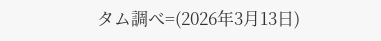タム調べ=(2026年3月13日)